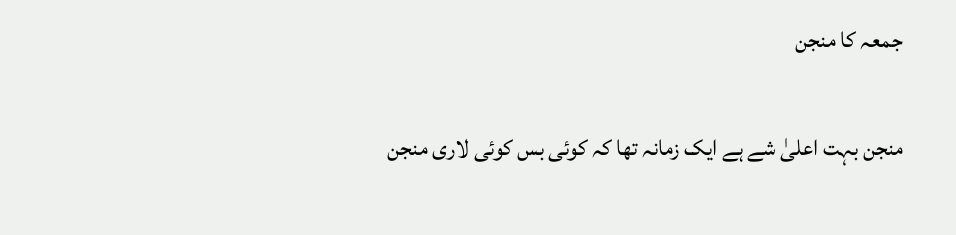جمعہ کا منجن

منجن بہت اعلیٰ شے ہے ایک زمانہ تھا کہ کوئی بس کوئی لاری منجن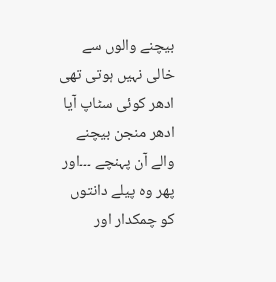بیچنے والوں سے خالی نہیں ہوتی تھی ادھر کوئی سٹاپ آیا ادھر منجن بیچنے والے آن پہنچے ۔۔۔اور پھر وہ پیلے دانتوں کو چمکدار اور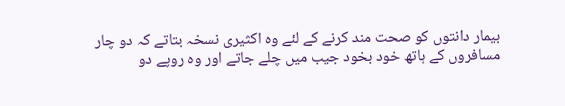بیمار دانتوں کو صحت مند کرنے کے لئے وہ اکثیری نسخہ بتاتے کہ دو چار مسافروں کے ہاتھ خود بخود جیب میں چلے جاتے اور وہ روپے دو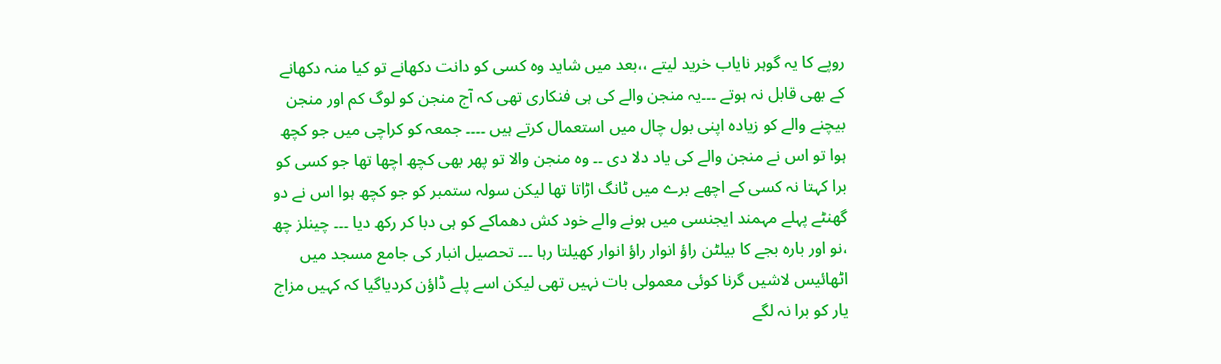روپے کا یہ گوہر نایاب خرید لیتے ،،بعد میں شاید وہ کسی کو دانت دکھانے تو کیا منہ دکھانے کے بھی قابل نہ ہوتے ۔۔۔یہ منجن والے کی ہی فنکاری تھی کہ آج منجن کو لوگ کم اور منجن بیچنے والے کو زیادہ اپنی بول چال میں استعمال کرتے ہیں ۔۔۔۔ جمعہ کو کراچی میں جو کچھ ہوا تو اس نے منجن والے کی یاد دلا دی ۔۔ وہ منجن والا تو پھر بھی کچھ اچھا تھا جو کسی کو برا کہتا نہ کسی کے اچھے برے میں ٹانگ اڑاتا تھا لیکن سولہ ستمبر کو جو کچھ ہوا اس نے دو گھنٹے پہلے مہمند ایجنسی میں ہونے والے خود کش دھماکے کو ہی دبا کر رکھ دیا ۔۔۔ چینلز چھ ،نو اور بارہ بجے کا بیلٹن راؤ انوار راؤ انوار کھیلتا رہا ۔۔۔ تحصیل انبار کی جامع مسجد میں اٹھائیس لاشیں گرنا کوئی معمولی بات نہیں تھی لیکن اسے پلے ڈاؤن کردیاگیا کہ کہیں مزاج یار کو برا نہ لگے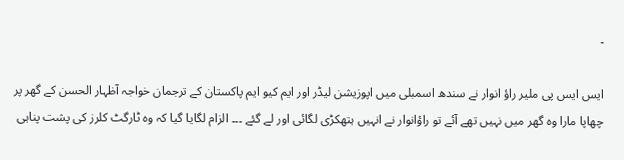۔

ایس ایس پی ملیر راؤ انوار نے سندھ اسمبلی میں اپوزیشن لیڈر اور ایم کیو ایم پاکستان کے ترجمان خواجہ آظہار الحسن کے گھر پر چھاپا مارا وہ گھر میں نہیں تھے آئے تو راؤانوار نے انہیں ہتھکڑی لگائی اور لے گئے ۔۔۔ الزام لگایا گیا کہ وہ ٹارگٹ کلرز کی پشت پناہی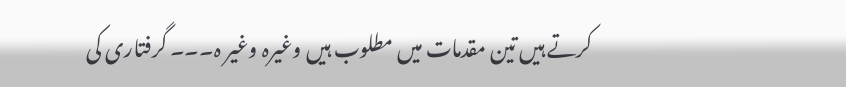کرتے ہیں تین مقدمات میں مطلوب ہیں وغیرہ وغیر ہ۔۔۔ گرفتاری کی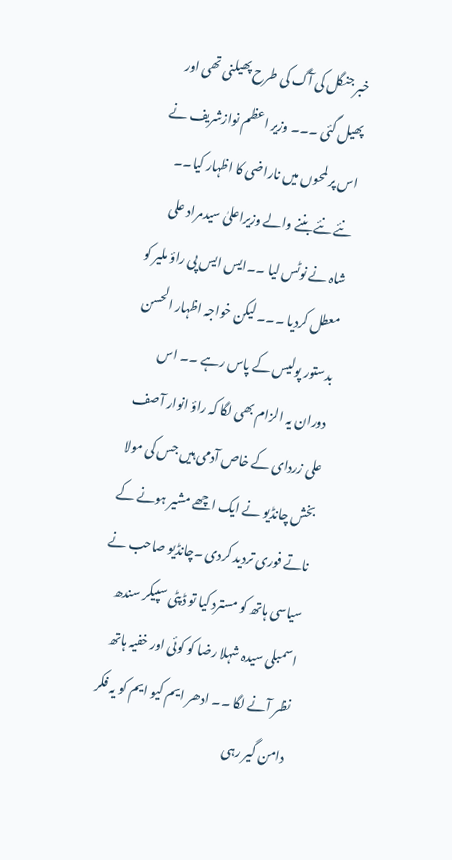خبر جنگل کی آگ کی طرح پھیلنی تھی اور پھیل گئی ۔۔۔ وزیر اعظم نوازشریف نے اس پر لمحوں میں ناراضی کا اظہار کیا۔۔ نئے نئے بننے والے وزیراعلیٰ سیدمراد علی شاہ نے نوٹس لیا ۔۔ایس ایس پی راؤ ملیر کو معطل کردیا ۔۔۔ لیکن خواجہ اظہار الحسن بدستور پولیس کے پاس رہے ۔۔ اس دوران یہ الزام بھی لگا کہ راؤ انوار آصف علی زردای کے خاص آدمی ہیں جس کی مولا بخش چانڈیو نے ایک اچھے مشیر ہونے کے ناتے فوری تردید کردی ۔چانڈیو صاحب نے سیاسی ہاتھ کو مسترد کیا تو ڈپٹی سپیکر سندھ اسمبلی سیدہ شہلا رضا کو کوئی اور خفیہ ہاتھ نظر آنے لگا ۔۔ ادھر ایم کیو ایم کو یہ فکر دامن گیر رہی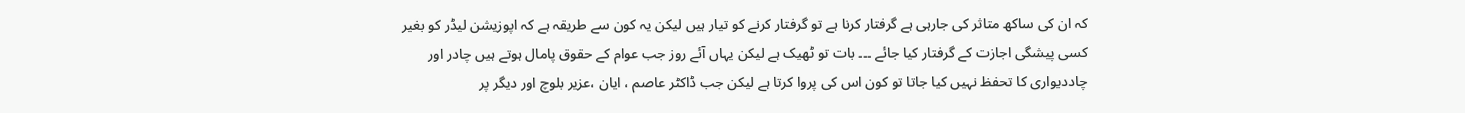کہ ان کی ساکھ متاثر کی جارہی ہے گرفتار کرنا ہے تو گرفتار کرنے کو تیار ہیں لیکن یہ کون سے طریقہ ہے کہ اپوزیشن لیڈر کو بغیر کسی پیشگی اجازت کے گرفتار کیا جائے ۔۔۔ بات تو ٹھیک ہے لیکن یہاں آئے روز جب عوام کے حقوق پامال ہوتے ہیں چادر اور چاددیواری کا تحفظ نہیں کیا جاتا تو کون اس کی پروا کرتا ہے لیکن جب ڈاکٹر عاصم ، ایان ،عزیر بلوچ اور دیگر پر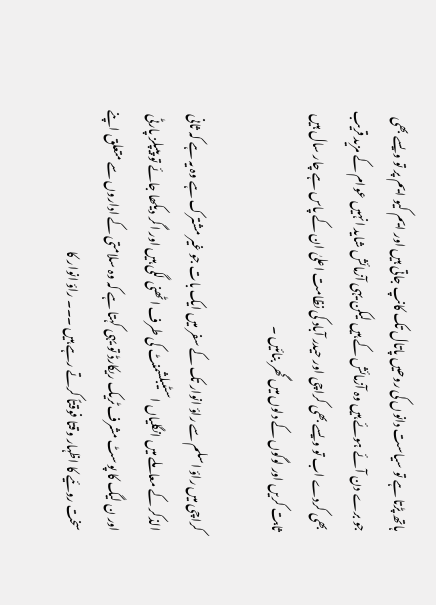ہاتھ پڑتا ہے تو سیاست دانوں کی روحیں پاتال تک کانپ جاتی ہیں اور ایم کیو ایم پر تو ویسے بھی جو برے دن آئے ہوئے ہیں وہ آزمائش کے ہیں لیکن یہی آزمائش شاید انہیں عوام کے مزید قریب بھی کردے اب تو ویسے بھی کراچی اور حیدر آباد کی نظامت اعلیٰ ان کے پاس ہے چار سال ہیں ثابت کریں اور لوگوں کے دلوں میں گھر بنائیں ۔

کراچی میں راؤ اسلم سے راؤ انوار تک کے سفر میں ایک بات جو غیر مشترک ہے وہ یہ ہے کہ ثانی الذکر کے معاملے میں انگلیاں اسٹیبلشمنٹ کی طرف اٹھنی لگی ہیں اور اگر دیکھا جائے تو پیپلز پارٹی اور ن لیگ کا پوسٹ مشرف ٹریک ریکارڈ تو یہی کہتا ہے کہ وہ سلامتی کے اداروں سے متعلق اپنے سخت روئیے کا اظہار وقتا فوقتاً کرتے رہے ہیں ۔۔۔ راؤ انوار کا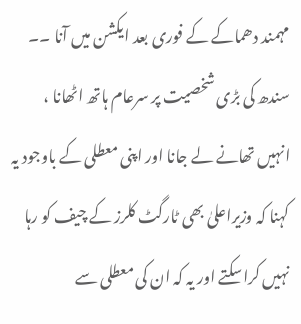مہمند دھماکے کے فوری بعد ایکشن میں آنا ۔۔ سندھ کی بڑی شخصیت پر سرعام ہاتھ اٹھانا ، انہیں تھانے لے جانا اور اپنی معطلی کے باوجود یہ کہنا کہ وزیراعلیٰ بھی ٹارگٹ کلرز کے چیف کو رہا نہیں کراسکتے اور یہ کہ ان کی معطلی سے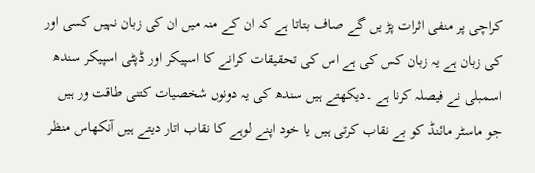کراچی پر منفی اثرات پڑ یں گے صاف بتاتا ہے کہ ان کے منہ میں ان کی زبان نہیں کسی اور کی زبان ہے یہ زبان کس کی ہے اس کی تحقیقات کرانے کا اسپیکر اور ڈپٹی اسپیکر سندھ اسمبلی نے فیصلہ کرنا ہے ۔دیکھتے ہیں سندھ کی یہ دونوں شخصیات کتنی طاقت ور ہیں جو ماسٹر مائنڈ کو بے نقاب کرتی ہیں یا خود اپنے لوہے کا نقاب اتار دیتے ہیں آنکھاس منظر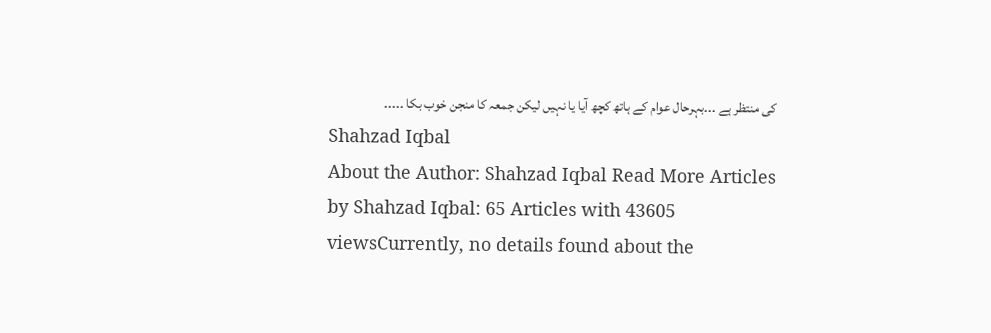کی منتظر ہے ۔۔۔بہرحال عوام کے ہاتھ کچھ آیا یا نہیں لیکن جمعہ کا منجن خوب بکا ۔۔۔۔۔
Shahzad Iqbal
About the Author: Shahzad Iqbal Read More Articles by Shahzad Iqbal: 65 Articles with 43605 viewsCurrently, no details found about the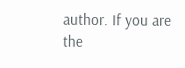author. If you are the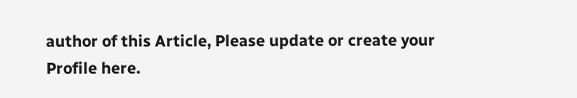author of this Article, Please update or create your Profile here.